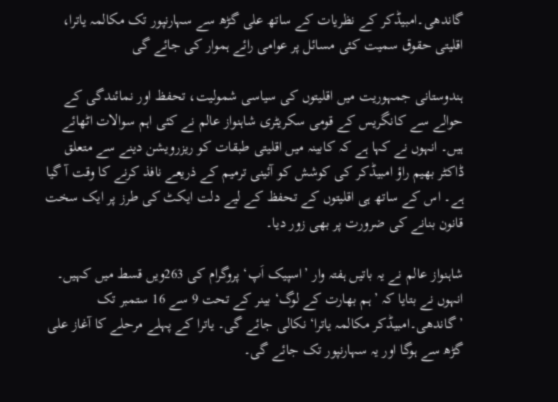گاندھی۔امبیڈکر کے نظریات کے ساتھ علی گڑھ سے سہارنپور تک مکالمہ یاترا، اقلیتی حقوق سمیت کئی مسائل پر عوامی رائے ہموار کی جائے گی

ہندوستانی جمہوریت میں اقلیتوں کی سیاسی شمولیت، تحفظ اور نمائندگی کے حوالے سے کانگریس کے قومی سکریٹری شاہنواز عالم نے کئی اہم سوالات اٹھائے ہیں۔ انہوں نے کہا ہے کہ کابینہ میں اقلیتی طبقات کو ریزرویشن دینے سے متعلق ڈاکٹر بھیم راؤ امبیڈکر کی کوشش کو آئینی ترمیم کے ذریعے نافذ کرنے کا وقت آ گیا ہے۔ اس کے ساتھ ہی اقلیتوں کے تحفظ کے لیے دلت ایکٹ کی طرز پر ایک سخت قانون بنانے کی ضرورت پر بھی زور دیا۔

شاہنواز عالم نے یہ باتیں ہفتہ وار ’اسپیک اَپ‘ پروگرام کی 263ویں قسط میں کہیں۔ انہوں نے بتایا کہ ’ہم بھارت کے لوگ‘ بینر کے تحت 9 سے 16 ستمبر تک ’گاندھی۔امبیڈکر مکالمہ یاترا‘ نکالی جائے گی۔ یاترا کے پہلے مرحلے کا آغاز علی گڑھ سے ہوگا اور یہ سہارنپور تک جائے گی۔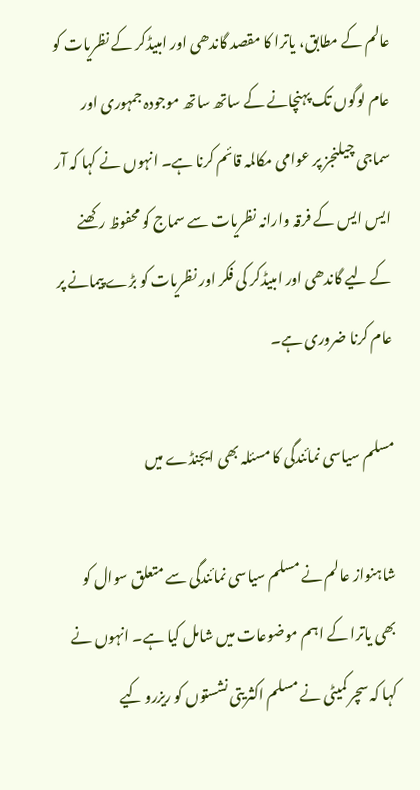عالم کے مطابق، یاترا کا مقصد گاندھی اور امبیڈکر کے نظریات کو عام لوگوں تک پہنچانے کے ساتھ ساتھ موجودہ جمہوری اور سماجی چیلنجز پر عوامی مکالمہ قائم کرنا ہے۔ انہوں نے کہا کہ آر ایس ایس کے فرقہ وارانہ نظریات سے سماج کو محفوظ رکھنے کے لیے گاندھی اور امبیڈکر کی فکر اور نظریات کو بڑے پیمانے پر عام کرنا ضروری ہے۔

مسلم سیاسی نمائندگی کا مسئلہ بھی ایجنڈے میں

شاہنواز عالم نے مسلم سیاسی نمائندگی سے متعلق سوال کو بھی یاترا کے اہم موضوعات میں شامل کیا ہے۔ انہوں نے کہا کہ سچر کمیٹی نے مسلم اکثریتی نشستوں کو ریزرو کیے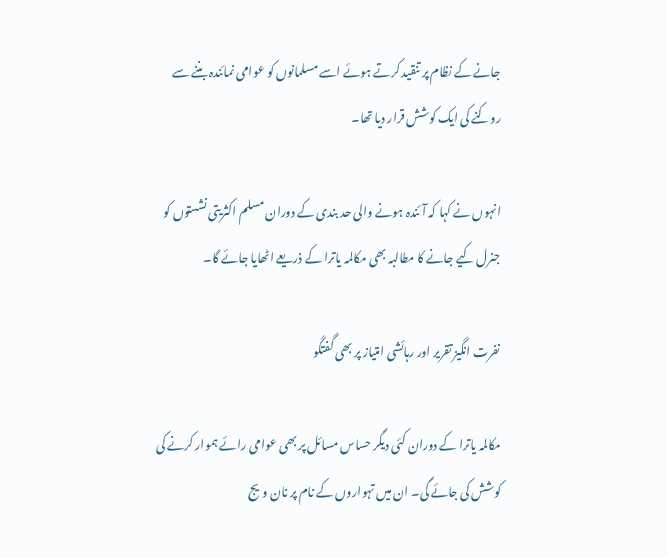جانے کے نظام پر تنقید کرتے ہوئے اسے مسلمانوں کو عوامی نمائندہ بننے سے روکنے کی ایک کوشش قرار دیا تھا۔

انہوں نے کہا کہ آئندہ ہونے والی حد بندی کے دوران مسلم اکثریتی نشستوں کو جنرل کیے جانے کا مطالبہ بھی مکالمہ یاترا کے ذریعے اٹھایا جائے گا۔

نفرت انگیز تقریر اور رہائشی امتیاز پر بھی گفتگو

مکالمہ یاترا کے دوران کئی دیگر حساس مسائل پر بھی عوامی رائے ہموار کرنے کی کوشش کی جائے گی۔ ان میں تہواروں کے نام پر نان ویج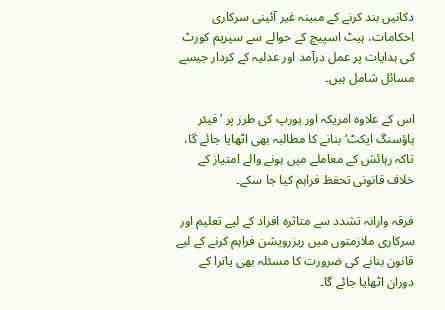دکانیں بند کرنے کے مبینہ غیر آئینی سرکاری احکامات، ہیٹ اسپیچ کے حوالے سے سپریم کورٹ کی ہدایات پر عمل درآمد اور عدلیہ کے کردار جیسے مسائل شامل ہیں۔

اس کے علاوہ امریکہ اور یورپ کی طرز پر ’فیئر ہاؤسنگ ایکٹ‘ بنانے کا مطالبہ بھی اٹھایا جائے گا، تاکہ رہائش کے معاملے میں ہونے والے امتیاز کے خلاف قانونی تحفظ فراہم کیا جا سکے۔

فرقہ وارانہ تشدد سے متاثرہ افراد کے لیے تعلیم اور سرکاری ملازمتوں میں ریزرویشن فراہم کرنے کے لیے قانون بنانے کی ضرورت کا مسئلہ بھی یاترا کے دوران اٹھایا جائے گا۔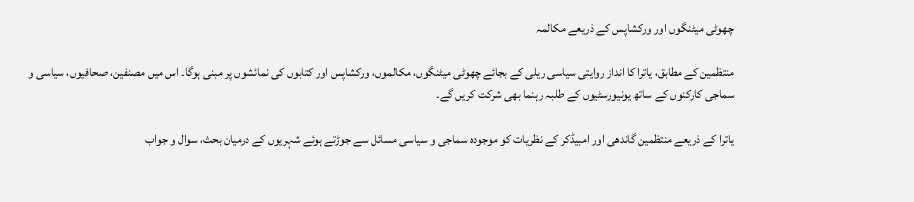چھوٹی میٹنگوں اور ورکشاپس کے ذریعے مکالمہ

منتظمین کے مطابق، یاترا کا انداز روایتی سیاسی ریلی کے بجائے چھوٹی میٹنگوں، مکالموں، ورکشاپس اور کتابوں کی نمائشوں پر مبنی ہوگا۔ اس میں مصنفین، صحافیوں، سیاسی و سماجی کارکنوں کے ساتھ یونیورسٹیوں کے طلبہ رہنما بھی شرکت کریں گے۔

یاترا کے ذریعے منتظمین گاندھی اور امبیڈکر کے نظریات کو موجودہ سماجی و سیاسی مسائل سے جوڑتے ہوئے شہریوں کے درمیان بحث، سوال و جواب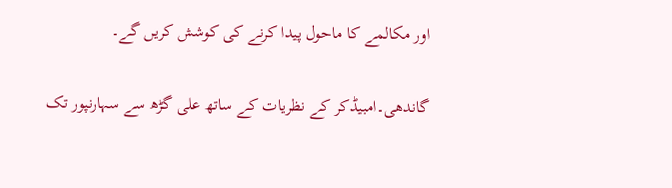اور مکالمے کا ماحول پیدا کرنے کی کوشش کریں گے۔

گاندھی۔امبیڈکر کے نظریات کے ساتھ علی گڑھ سے سہارنپور تک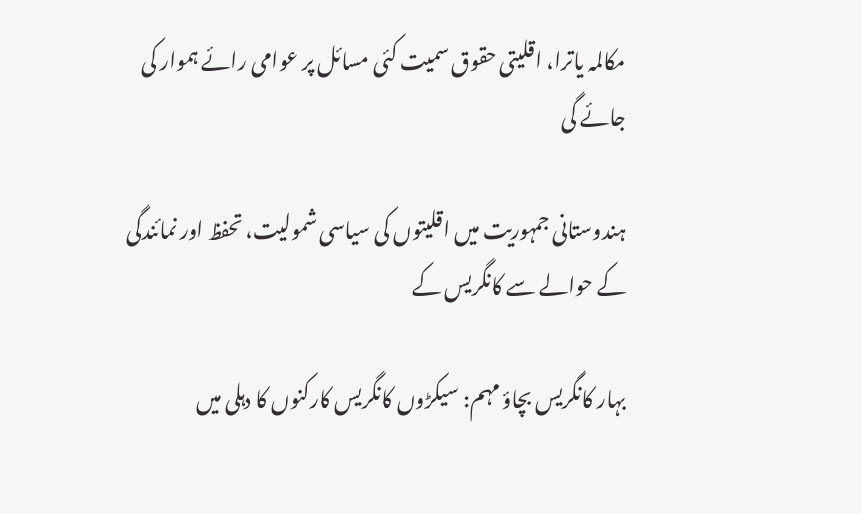مکالمہ یاترا، اقلیتی حقوق سمیت کئی مسائل پر عوامی رائے ہموار کی جائے گی

ہندوستانی جمہوریت میں اقلیتوں کی سیاسی شمولیت، تحفظ اور نمائندگی کے حوالے سے کانگریس کے

بہار کانگریس بچاؤ مہم: سیکڑوں کانگریس کارکنوں کا دہلی میں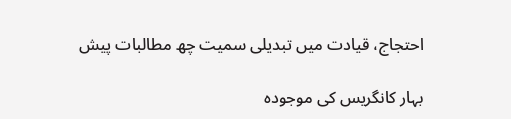احتجاج، قیادت میں تبدیلی سمیت چھ مطالبات پیش

بہار کانگریس کی موجودہ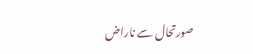صورتحال سے ناراض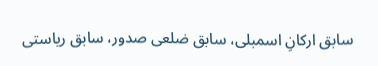سابق ارکانِ اسمبلی، سابق ضلعی صدور، سابق ریاستی